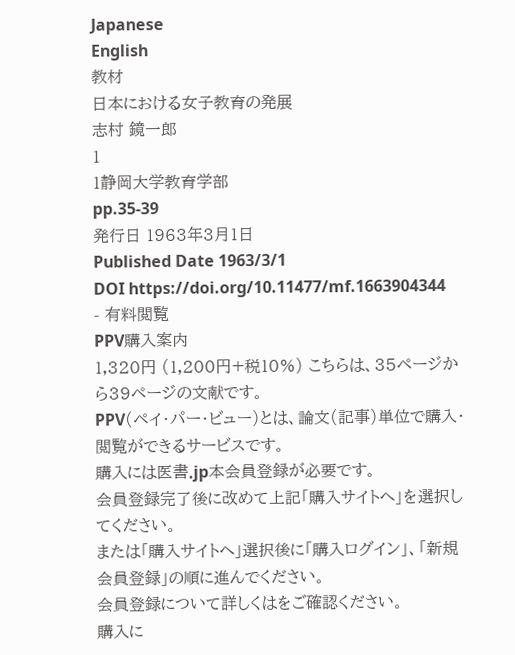Japanese
English
教材
日本における女子教育の発展
志村 鏡一郎
1
1静岡大学教育学部
pp.35-39
発行日 1963年3月1日
Published Date 1963/3/1
DOI https://doi.org/10.11477/mf.1663904344
- 有料閲覧
PPV購入案内
1,320円 (1,200円+税10%) こちらは、35ページから39ページの文献です。
PPV(ペイ・パー・ビュー)とは、論文(記事)単位で購入・閲覧ができるサービスです。
購入には医書.jp本会員登録が必要です。
会員登録完了後に改めて上記「購入サイトへ」を選択してください。
または「購入サイトへ」選択後に「購入ログイン」、「新規会員登録」の順に進んでください。
会員登録について詳しくはをご確認ください。
購入に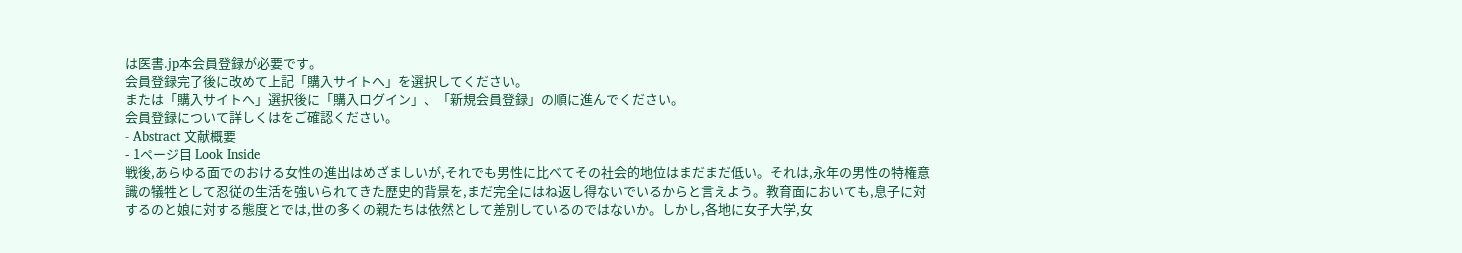は医書.jp本会員登録が必要です。
会員登録完了後に改めて上記「購入サイトへ」を選択してください。
または「購入サイトへ」選択後に「購入ログイン」、「新規会員登録」の順に進んでください。
会員登録について詳しくはをご確認ください。
- Abstract 文献概要
- 1ページ目 Look Inside
戦後,あらゆる面でのおける女性の進出はめざましいが,それでも男性に比べてその社会的地位はまだまだ低い。それは,永年の男性の特権意識の犠牲として忍従の生活を強いられてきた歴史的背景を,まだ完全にはね返し得ないでいるからと言えよう。教育面においても,息子に対するのと娘に対する態度とでは,世の多くの親たちは依然として差別しているのではないか。しかし,各地に女子大学,女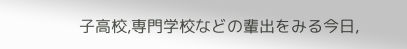子高校,専門学校などの輩出をみる今日,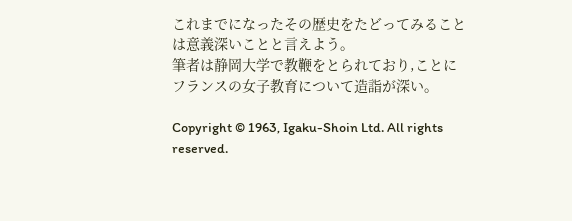これまでになったその歴史をたどってみることは意義深いことと言えよう。
筆者は静岡大学で教鞭をとられており,ことにフランスの女子教育について造詣が深い。

Copyright © 1963, Igaku-Shoin Ltd. All rights reserved.